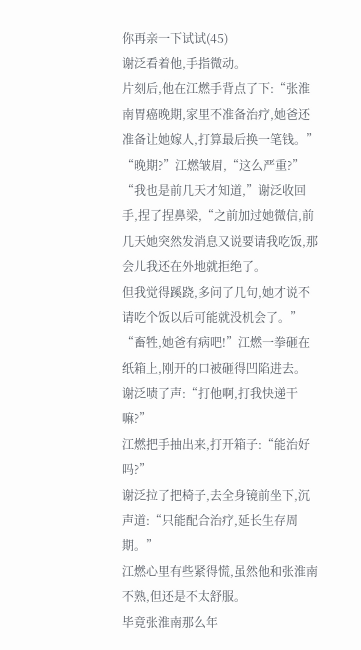你再亲一下试试(45)
谢泛看着他,手指微动。
片刻后,他在江燃手背点了下:“张淮南胃癌晚期,家里不准备治疗,她爸还准备让她嫁人,打算最后换一笔钱。”
“晚期?”江燃皱眉,“这么严重?”
“我也是前几天才知道,”谢泛收回手,捏了捏鼻梁,“之前加过她微信,前几天她突然发消息又说要请我吃饭,那会儿我还在外地就拒绝了。
但我觉得蹊跷,多问了几句,她才说不请吃个饭以后可能就没机会了。”
“畜牲,她爸有病吧!”江燃一拳砸在纸箱上,刚开的口被砸得凹陷进去。
谢泛啧了声:“打他啊,打我快递干嘛?”
江燃把手抽出来,打开箱子:“能治好吗?”
谢泛拉了把椅子,去全身镜前坐下,沉声道:“只能配合治疗,延长生存周期。”
江燃心里有些紧得慌,虽然他和张淮南不熟,但还是不太舒服。
毕竟张淮南那么年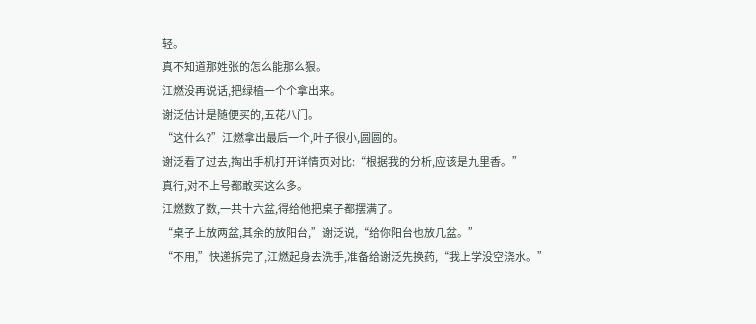轻。
真不知道那姓张的怎么能那么狠。
江燃没再说话,把绿植一个个拿出来。
谢泛估计是随便买的,五花八门。
“这什么?”江燃拿出最后一个,叶子很小,圆圆的。
谢泛看了过去,掏出手机打开详情页对比:“根据我的分析,应该是九里香。”
真行,对不上号都敢买这么多。
江燃数了数,一共十六盆,得给他把桌子都摆满了。
“桌子上放两盆,其余的放阳台,”谢泛说,“给你阳台也放几盆。”
“不用,”快递拆完了,江燃起身去洗手,准备给谢泛先换药,“我上学没空浇水。”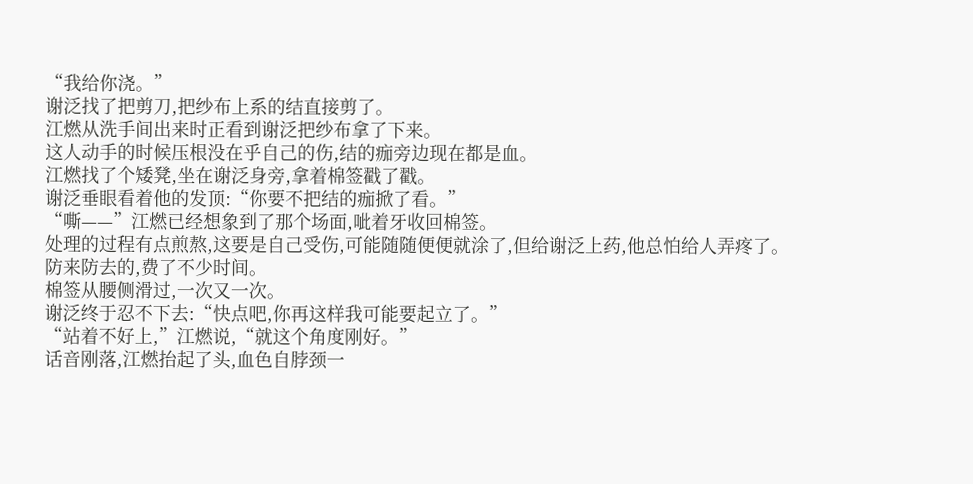“我给你浇。”
谢泛找了把剪刀,把纱布上系的结直接剪了。
江燃从洗手间出来时正看到谢泛把纱布拿了下来。
这人动手的时候压根没在乎自己的伤,结的痂旁边现在都是血。
江燃找了个矮凳,坐在谢泛身旁,拿着棉签戳了戳。
谢泛垂眼看着他的发顶:“你要不把结的痂掀了看。”
“嘶——”江燃已经想象到了那个场面,呲着牙收回棉签。
处理的过程有点煎熬,这要是自己受伤,可能随随便便就涂了,但给谢泛上药,他总怕给人弄疼了。
防来防去的,费了不少时间。
棉签从腰侧滑过,一次又一次。
谢泛终于忍不下去:“快点吧,你再这样我可能要起立了。”
“站着不好上,”江燃说,“就这个角度刚好。”
话音刚落,江燃抬起了头,血色自脖颈一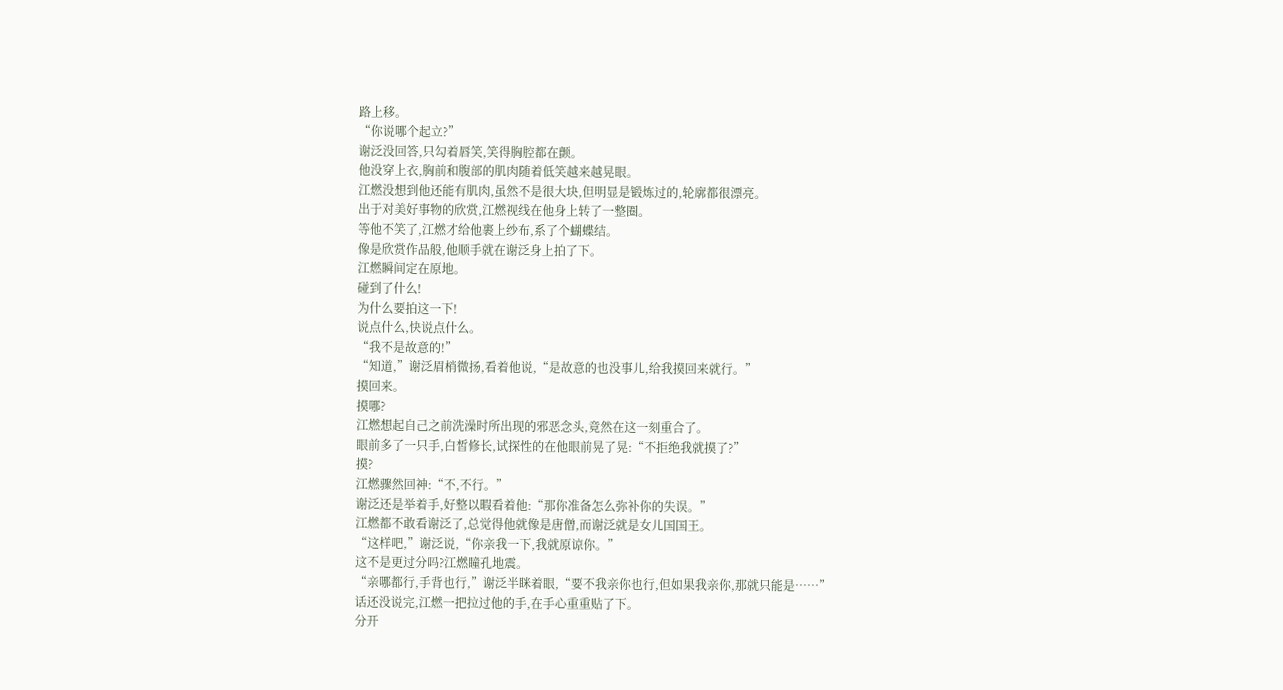路上移。
“你说哪个起立?”
谢泛没回答,只勾着唇笑,笑得胸腔都在颤。
他没穿上衣,胸前和腹部的肌肉随着低笑越来越晃眼。
江燃没想到他还能有肌肉,虽然不是很大块,但明显是锻炼过的,轮廓都很漂亮。
出于对美好事物的欣赏,江燃视线在他身上转了一整圈。
等他不笑了,江燃才给他裹上纱布,系了个蝴蝶结。
像是欣赏作品般,他顺手就在谢泛身上拍了下。
江燃瞬间定在原地。
碰到了什么!
为什么要拍这一下!
说点什么,快说点什么。
“我不是故意的!”
“知道,”谢泛眉梢微扬,看着他说,“是故意的也没事儿,给我摸回来就行。”
摸回来。
摸哪?
江燃想起自己之前洗澡时所出现的邪恶念头,竟然在这一刻重合了。
眼前多了一只手,白皙修长,试探性的在他眼前晃了晃:“不拒绝我就摸了?”
摸?
江燃骤然回神:“不,不行。”
谢泛还是举着手,好整以暇看着他:“那你准备怎么弥补你的失误。”
江燃都不敢看谢泛了,总觉得他就像是唐僧,而谢泛就是女儿国国王。
“这样吧,”谢泛说,“你亲我一下,我就原谅你。”
这不是更过分吗?江燃瞳孔地震。
“亲哪都行,手背也行,”谢泛半眯着眼,“要不我亲你也行,但如果我亲你,那就只能是……”
话还没说完,江燃一把拉过他的手,在手心重重贴了下。
分开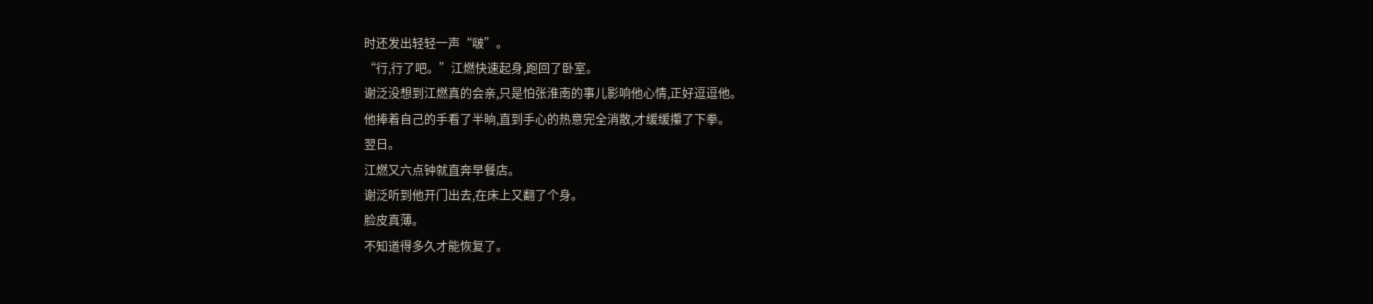时还发出轻轻一声“啵”。
“行,行了吧。”江燃快速起身,跑回了卧室。
谢泛没想到江燃真的会亲,只是怕张淮南的事儿影响他心情,正好逗逗他。
他捧着自己的手看了半晌,直到手心的热意完全消散,才缓缓攥了下拳。
翌日。
江燃又六点钟就直奔早餐店。
谢泛听到他开门出去,在床上又翻了个身。
脸皮真薄。
不知道得多久才能恢复了。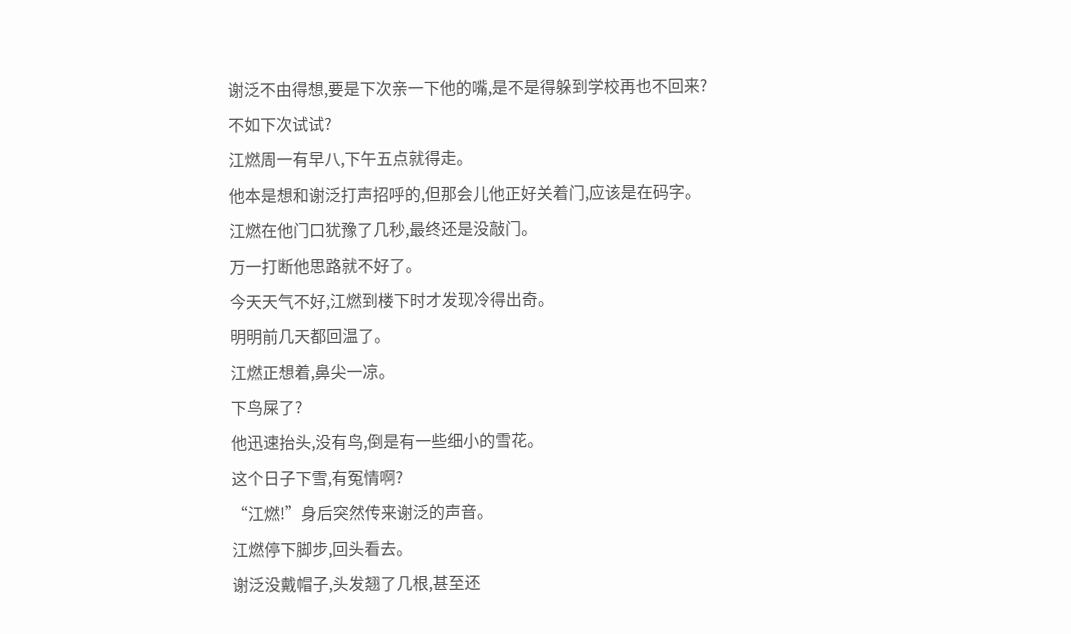谢泛不由得想,要是下次亲一下他的嘴,是不是得躲到学校再也不回来?
不如下次试试?
江燃周一有早八,下午五点就得走。
他本是想和谢泛打声招呼的,但那会儿他正好关着门,应该是在码字。
江燃在他门口犹豫了几秒,最终还是没敲门。
万一打断他思路就不好了。
今天天气不好,江燃到楼下时才发现冷得出奇。
明明前几天都回温了。
江燃正想着,鼻尖一凉。
下鸟屎了?
他迅速抬头,没有鸟,倒是有一些细小的雪花。
这个日子下雪,有冤情啊?
“江燃!”身后突然传来谢泛的声音。
江燃停下脚步,回头看去。
谢泛没戴帽子,头发翘了几根,甚至还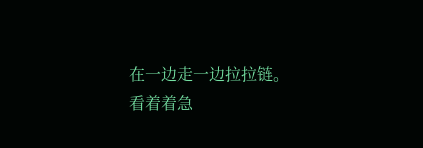在一边走一边拉拉链。
看着着急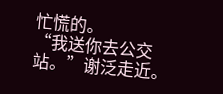忙慌的。
“我送你去公交站。”谢泛走近。